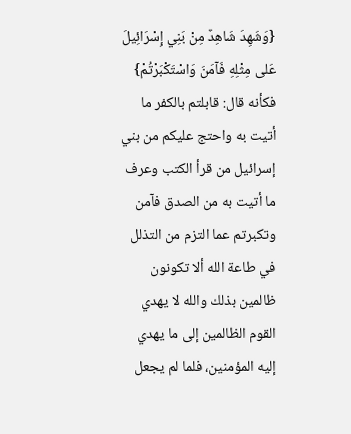{وَشَهِدَ شَاهِدٌ مِنْ بَنِي إِسْرَائِيلَ عَلى مِثْلِهِ فَآمَنَ وَاسْتَكْبَرْتُمْ} فكأنه قال: قابلتم بالكفر ما أتيت به واحتج عليكم من بني إسرائيل من قرأ الكتب وعرف ما أتيت به من الصدق فآمن وتكبرتم عما التزم من التذلل في طاعة الله ألا تكونون ظالمين بذلك والله لا يهدي القوم الظالمين إلى ما يهدي إليه المؤمنين، فلما لم يجعل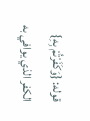قوله: {وَكَفَرْتُمْ بِهِ} الكفر الذي يوافي به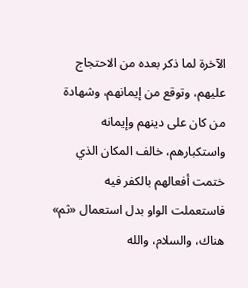الآخرة لما ذكر بعده من الاحتجاج عليهم، وتوقع من إيمانهم، وشهادة من كان على دينهم وإيمانه واستكبارهم، خالف المكان الذي ختمت أفعالهم بالكفر فيه فاستعملت الواو بدل استعمال «ثم» هناك، والسلام، والله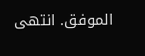الموفق. انتهى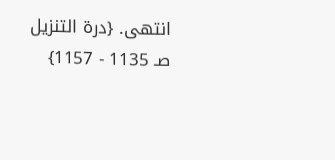انتهى. {درة التنزيل صـ 1135 - 1157}